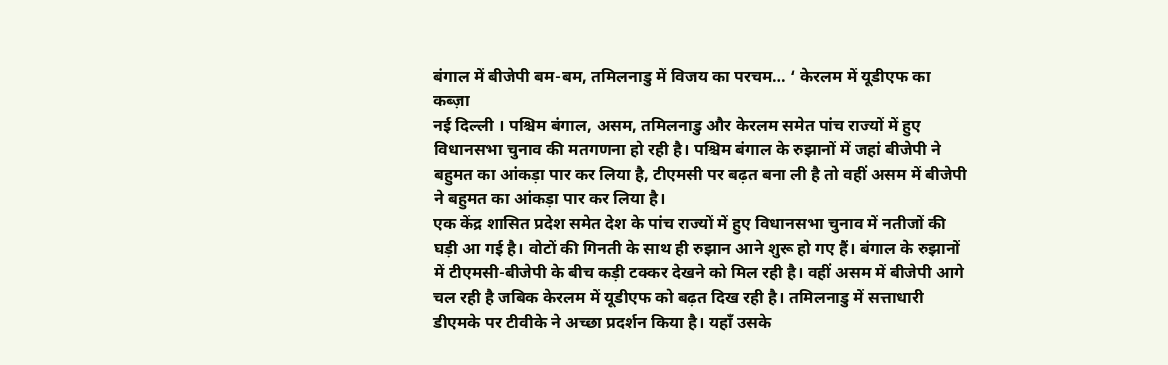बंगाल में बीजेपी बम-बम, तमिलनाडु में विजय का परचम… ‘ केरलम में यूडीएफ का कब्ज़ा
नई दिल्ली । पश्चिम बंगाल, असम, तमिलनाडु और केरलम समेत पांच राज्यों में हुए विधानसभा चुनाव की मतगणना हो रही है। पश्चिम बंगाल के रुझानों में जहां बीजेपी ने बहुमत का आंकड़ा पार कर लिया है, टीएमसी पर बढ़त बना ली है तो वहीं असम में बीजेपी ने बहुमत का आंकड़ा पार कर लिया है।
एक केंद्र शासित प्रदेश समेत देश के पांच राज्यों में हुए विधानसभा चुनाव में नतीजों की घड़ी आ गई है। वोटों की गिनती के साथ ही रुझान आने शुरू हो गए हैं। बंगाल के रुझानों में टीएमसी-बीजेपी के बीच कड़ी टक्कर देखने को मिल रही है। वहीं असम में बीजेपी आगे चल रही है जबिक केरलम में यूडीएफ को बढ़त दिख रही है। तमिलनाडु में सत्ताधारी डीएमके पर टीवीके ने अच्छा प्रदर्शन किया है। यहाँ उसके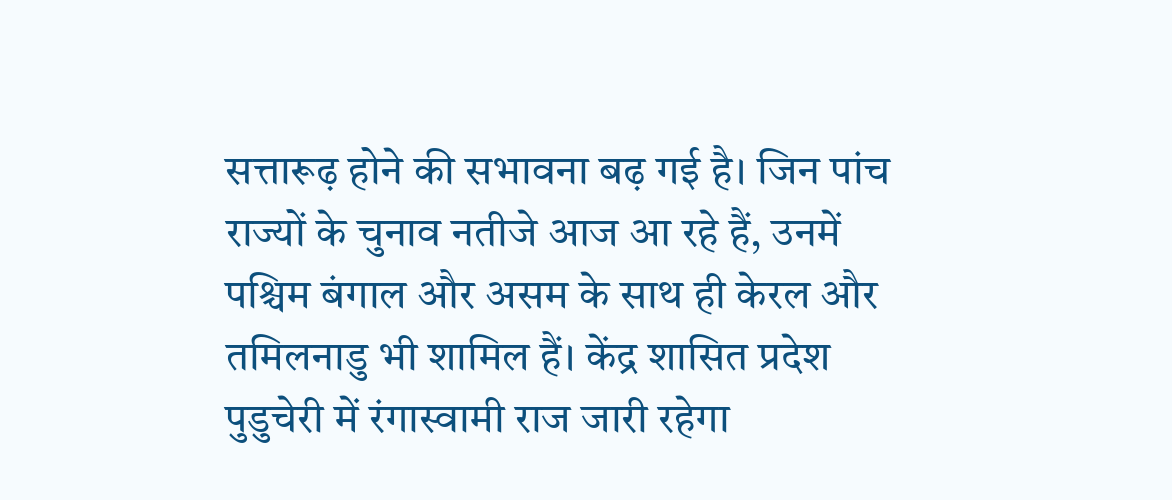सत्तारूढ़ होने की सभावना बढ़ गई है। जिन पांच राज्यों के चुनाव नतीजे आज आ रहे हैं, उनमें पश्चिम बंगाल और असम के साथ ही केरल और तमिलनाडु भी शामिल हैं। केंद्र शासित प्रदेश पुडुचेरी में रंगास्वामी राज जारी रहेगा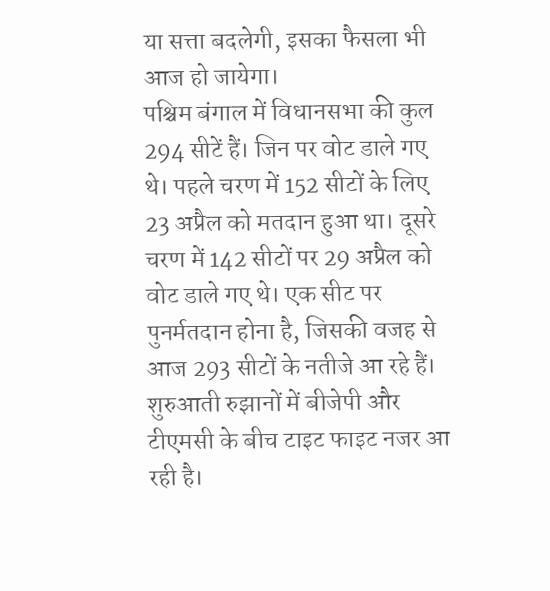या सत्ता बदलेगी, इसका फैसला भी आज हो जायेगा।
पश्चिम बंगाल में विधानसभा की कुल 294 सीटें हैं। जिन पर वोट डाले गए थे। पहले चरण में 152 सीटों के लिए 23 अप्रैल को मतदान हुआ था। दूसरे चरण में 142 सीटों पर 29 अप्रैल को वोट डाले गए थे। एक सीट पर पुनर्मतदान होना है, जिसकी वजह से आज 293 सीटों के नतीजे आ रहे हैं। शुरुआती रुझानों में बीजेपी और टीएमसी के बीच टाइट फाइट नजर आ रही है।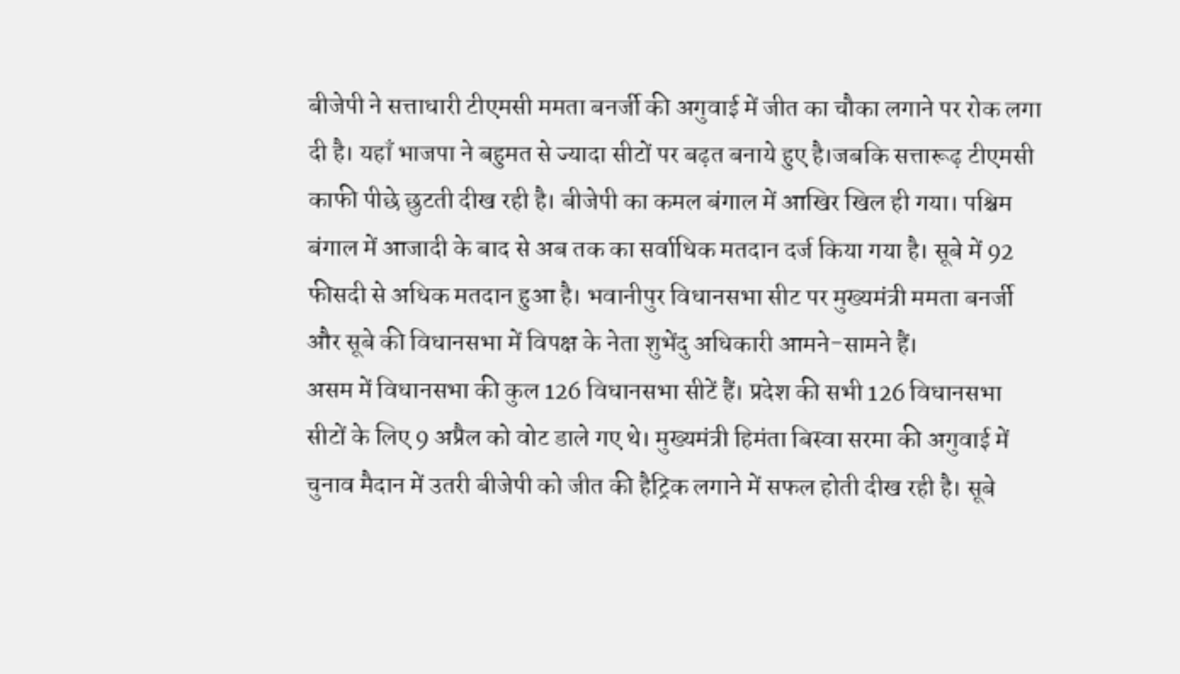बीजेपी ने सत्ताधारी टीएमसी ममता बनर्जी की अगुवाई में जीत का चौका लगाने पर रोक लगा दी है। यहाँ भाजपा ने बहुमत से ज्यादा सीटों पर बढ़त बनाये हुए है।जबकि सत्तारूढ़ टीएमसी काफी पीछे छुटती दीख रही है। बीजेपी का कमल बंगाल में आखिर खिल ही गया। पश्चिम बंगाल में आजादी के बाद से अब तक का सर्वाधिक मतदान दर्ज किया गया है। सूबे में 92 फीसदी से अधिक मतदान हुआ है। भवानीपुर विधानसभा सीट पर मुख्यमंत्री ममता बनर्जी और सूबे की विधानसभा में विपक्ष के नेता शुभेंदु अधिकारी आमने-सामने हैं।
असम में विधानसभा की कुल 126 विधानसभा सीटें हैं। प्रदेश की सभी 126 विधानसभा सीटों के लिए 9 अप्रैल को वोट डाले गए थे। मुख्यमंत्री हिमंता बिस्वा सरमा की अगुवाई में चुनाव मैदान में उतरी बीजेपी को जीत की हैट्रिक लगाने में सफल होती दीख रही है। सूबे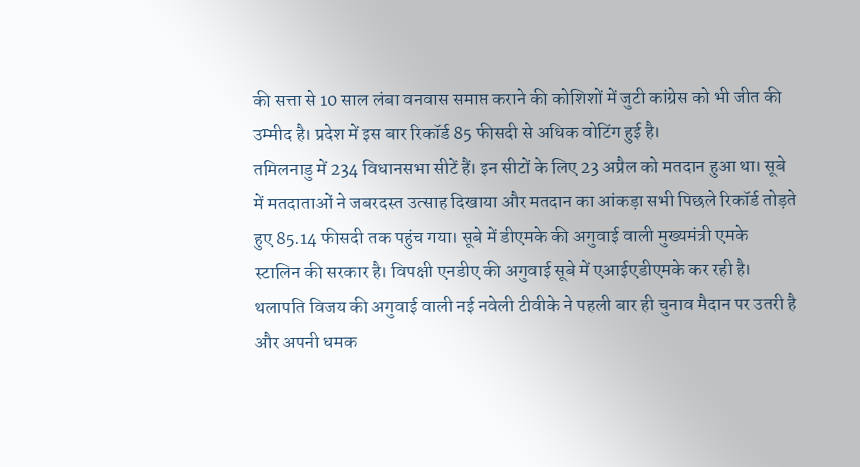की सत्ता से 10 साल लंबा वनवास समाप्त कराने की कोशिशों में जुटी कांग्रेस को भी जीत की उम्मीद है। प्रदेश में इस बार रिकॉर्ड 85 फीसदी से अधिक वोटिंग हुई है।
तमिलनाडु में 234 विधानसभा सीटें हैं। इन सीटों के लिए 23 अप्रैल को मतदान हुआ था। सूबे में मतदाताओं ने जबरदस्त उत्साह दिखाया और मतदान का आंकड़ा सभी पिछले रिकॉर्ड तोड़ते हुए 85.14 फीसदी तक पहुंच गया। सूबे में डीएमके की अगुवाई वाली मुख्यमंत्री एमके स्टालिन की सरकार है। विपक्षी एनडीए की अगुवाई सूबे में एआईएडीएमके कर रही है। थलापति विजय की अगुवाई वाली नई नवेली टीवीके ने पहली बार ही चुनाव मैदान पर उतरी है और अपनी धमक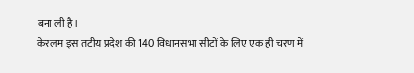बना ली है।
केरलम इस तटीय प्रदेश की 140 विधानसभा सीटों के लिए एक ही चरण में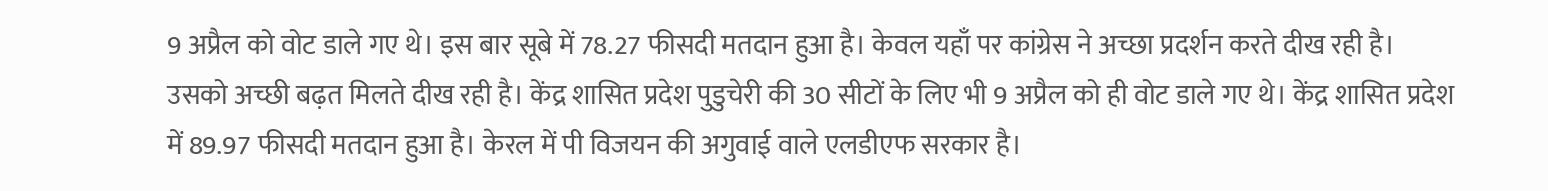9 अप्रैल को वोट डाले गए थे। इस बार सूबे में 78.27 फीसदी मतदान हुआ है। केवल यहाँ पर कांग्रेस ने अच्छा प्रदर्शन करते दीख रही है। उसको अच्छी बढ़त मिलते दीख रही है। केंद्र शासित प्रदेश पुडुचेरी की 30 सीटों के लिए भी 9 अप्रैल को ही वोट डाले गए थे। केंद्र शासित प्रदेश में 89.97 फीसदी मतदान हुआ है। केरल में पी विजयन की अगुवाई वाले एलडीएफ सरकार है।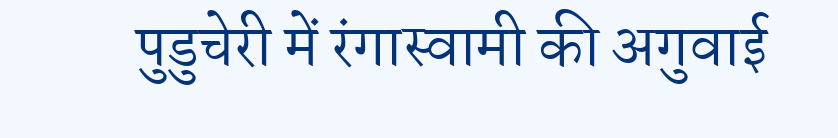पुडुचेरी में रंगास्वामी की अगुवाई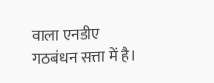वाला एनडीए गठबंधन सत्ता में है।